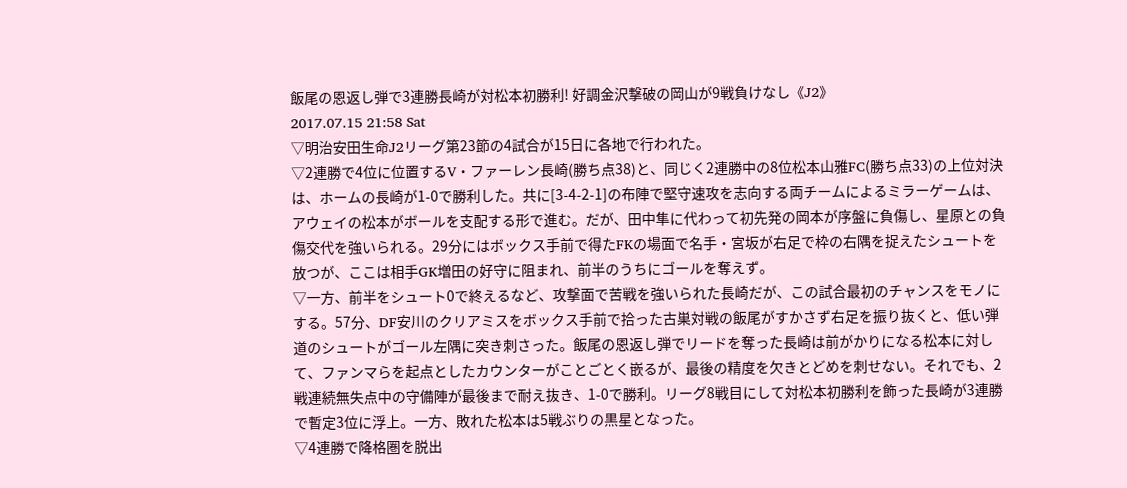飯尾の恩返し弾で3連勝長崎が対松本初勝利! 好調金沢撃破の岡山が9戦負けなし《J2》
2017.07.15 21:58 Sat
▽明治安田生命J2リーグ第23節の4試合が15日に各地で行われた。
▽2連勝で4位に位置するV・ファーレン長崎(勝ち点38)と、同じく2連勝中の8位松本山雅FC(勝ち点33)の上位対決は、ホームの長崎が1-0で勝利した。共に[3-4-2-1]の布陣で堅守速攻を志向する両チームによるミラーゲームは、アウェイの松本がボールを支配する形で進む。だが、田中隼に代わって初先発の岡本が序盤に負傷し、星原との負傷交代を強いられる。29分にはボックス手前で得たFKの場面で名手・宮坂が右足で枠の右隅を捉えたシュートを放つが、ここは相手GK増田の好守に阻まれ、前半のうちにゴールを奪えず。
▽一方、前半をシュート0で終えるなど、攻撃面で苦戦を強いられた長崎だが、この試合最初のチャンスをモノにする。57分、DF安川のクリアミスをボックス手前で拾った古巣対戦の飯尾がすかさず右足を振り抜くと、低い弾道のシュートがゴール左隅に突き刺さった。飯尾の恩返し弾でリードを奪った長崎は前がかりになる松本に対して、ファンマらを起点としたカウンターがことごとく嵌るが、最後の精度を欠きとどめを刺せない。それでも、2戦連続無失点中の守備陣が最後まで耐え抜き、1-0で勝利。リーグ8戦目にして対松本初勝利を飾った長崎が3連勝で暫定3位に浮上。一方、敗れた松本は5戦ぶりの黒星となった。
▽4連勝で降格圏を脱出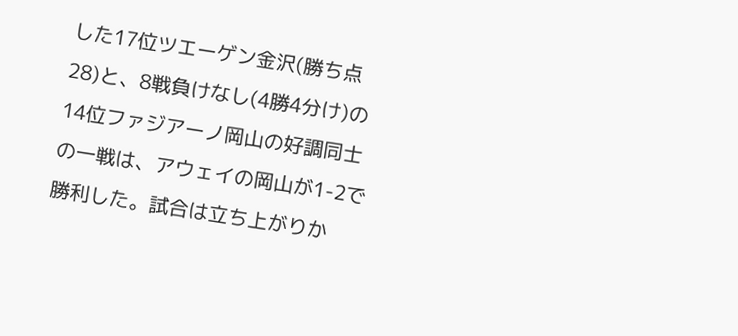した17位ツエーゲン金沢(勝ち点28)と、8戦負けなし(4勝4分け)の14位ファジアーノ岡山の好調同士の一戦は、アウェイの岡山が1-2で勝利した。試合は立ち上がりか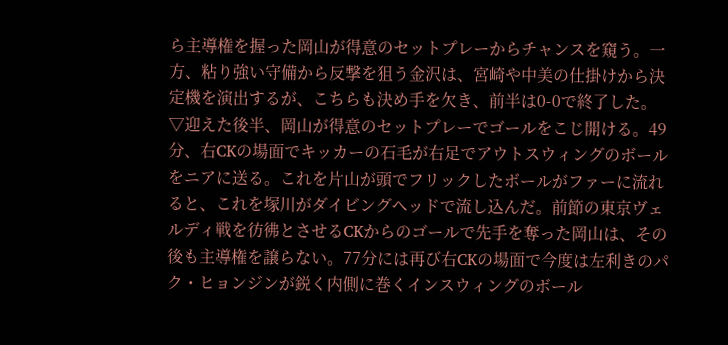ら主導権を握った岡山が得意のセットプレーからチャンスを窺う。一方、粘り強い守備から反撃を狙う金沢は、宮崎や中美の仕掛けから決定機を演出するが、こちらも決め手を欠き、前半は0-0で終了した。
▽迎えた後半、岡山が得意のセットプレーでゴールをこじ開ける。49分、右CKの場面でキッカーの石毛が右足でアウトスウィングのボールをニアに送る。これを片山が頭でフリックしたボールがファーに流れると、これを塚川がダイビングヘッドで流し込んだ。前節の東京ヴェルディ戦を彷彿とさせるCKからのゴールで先手を奪った岡山は、その後も主導権を譲らない。77分には再び右CKの場面で今度は左利きのパク・ヒョンジンが鋭く内側に巻くインスウィングのボール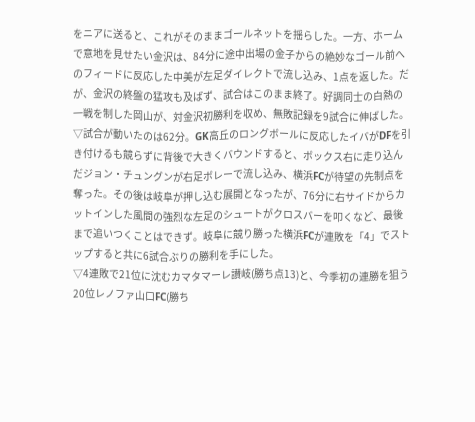をニアに送ると、これがそのままゴールネットを揺らした。一方、ホームで意地を見せたい金沢は、84分に途中出場の金子からの絶妙なゴール前へのフィードに反応した中美が左足ダイレクトで流し込み、1点を返した。だが、金沢の終盤の猛攻も及ばず、試合はこのまま終了。好調同士の白熱の一戦を制した岡山が、対金沢初勝利を収め、無敗記録を9試合に伸ばした。
▽試合が動いたのは62分。GK高丘のロングボールに反応したイバがDFを引き付けるも競らずに背後で大きくバウンドすると、ボックス右に走り込んだジョン・チュングンが右足ボレーで流し込み、横浜FCが待望の先制点を奪った。その後は岐阜が押し込む展開となったが、76分に右サイドからカットインした風間の強烈な左足のシュートがクロスバーを叩くなど、最後まで追いつくことはできず。岐阜に競り勝った横浜FCが連敗を「4」でストップすると共に6試合ぶりの勝利を手にした。
▽4連敗で21位に沈むカマタマーレ讃岐(勝ち点13)と、今季初の連勝を狙う20位レノファ山口FC(勝ち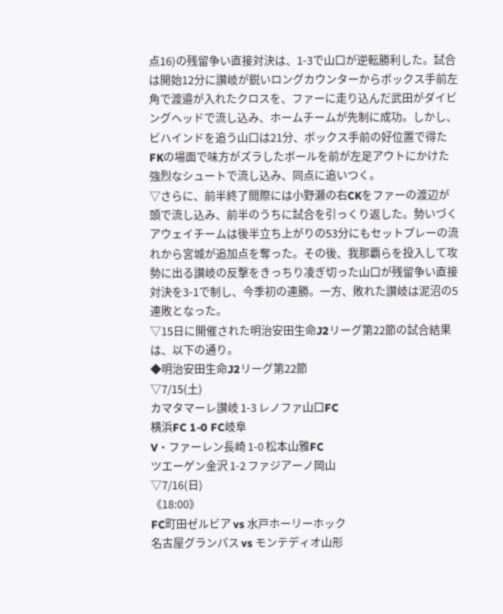点16)の残留争い直接対決は、1-3で山口が逆転勝利した。試合は開始12分に讃岐が鋭いロングカウンターからボックス手前左角で渡邉が入れたクロスを、ファーに走り込んだ武田がダイビングヘッドで流し込み、ホームチームが先制に成功。しかし、ビハインドを追う山口は21分、ボックス手前の好位置で得たFKの場面で味方がズラしたボールを前が左足アウトにかけた強烈なシュートで流し込み、同点に追いつく。
▽さらに、前半終了間際には小野瀬の右CKをファーの渡辺が頭で流し込み、前半のうちに試合を引っくり返した。勢いづくアウェイチームは後半立ち上がりの53分にもセットプレーの流れから宮城が追加点を奪った。その後、我那覇らを投入して攻勢に出る讃岐の反撃をきっちり凌ぎ切った山口が残留争い直接対決を3-1で制し、今季初の連勝。一方、敗れた讃岐は泥沼の5連敗となった。
▽15日に開催された明治安田生命J2リーグ第22節の試合結果は、以下の通り。
◆明治安田生命J2リーグ第22節
▽7/15(土)
カマタマーレ讃岐 1-3 レノファ山口FC
横浜FC 1-0 FC岐阜
V・ファーレン長崎 1-0 松本山雅FC
ツエーゲン金沢 1-2 ファジアーノ岡山
▽7/16(日)
《18:00》
FC町田ゼルビア vs 水戸ホーリーホック
名古屋グランパス vs モンテディオ山形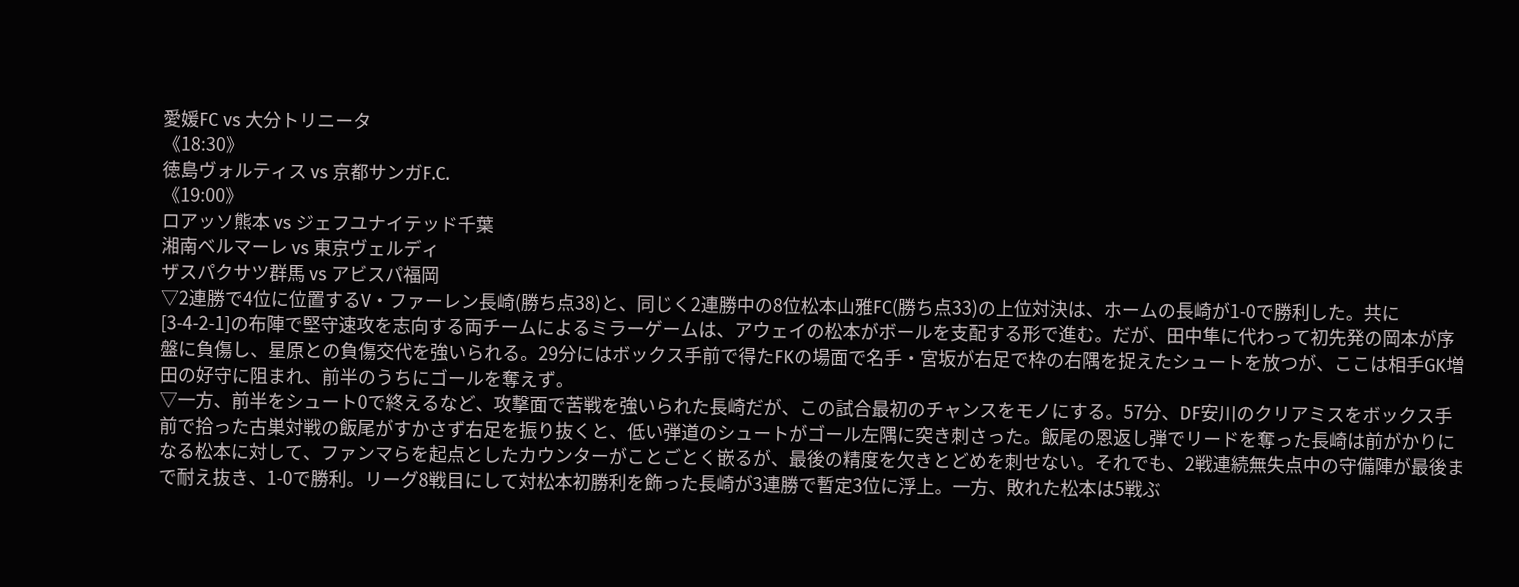愛媛FC vs 大分トリニータ
《18:30》
徳島ヴォルティス vs 京都サンガF.C.
《19:00》
ロアッソ熊本 vs ジェフユナイテッド千葉
湘南ベルマーレ vs 東京ヴェルディ
ザスパクサツ群馬 vs アビスパ福岡
▽2連勝で4位に位置するV・ファーレン長崎(勝ち点38)と、同じく2連勝中の8位松本山雅FC(勝ち点33)の上位対決は、ホームの長崎が1-0で勝利した。共に[3-4-2-1]の布陣で堅守速攻を志向する両チームによるミラーゲームは、アウェイの松本がボールを支配する形で進む。だが、田中隼に代わって初先発の岡本が序盤に負傷し、星原との負傷交代を強いられる。29分にはボックス手前で得たFKの場面で名手・宮坂が右足で枠の右隅を捉えたシュートを放つが、ここは相手GK増田の好守に阻まれ、前半のうちにゴールを奪えず。
▽一方、前半をシュート0で終えるなど、攻撃面で苦戦を強いられた長崎だが、この試合最初のチャンスをモノにする。57分、DF安川のクリアミスをボックス手前で拾った古巣対戦の飯尾がすかさず右足を振り抜くと、低い弾道のシュートがゴール左隅に突き刺さった。飯尾の恩返し弾でリードを奪った長崎は前がかりになる松本に対して、ファンマらを起点としたカウンターがことごとく嵌るが、最後の精度を欠きとどめを刺せない。それでも、2戦連続無失点中の守備陣が最後まで耐え抜き、1-0で勝利。リーグ8戦目にして対松本初勝利を飾った長崎が3連勝で暫定3位に浮上。一方、敗れた松本は5戦ぶ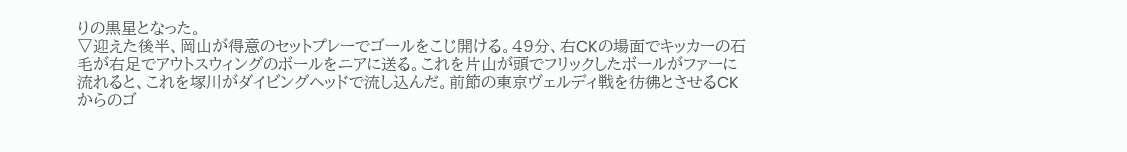りの黒星となった。
▽迎えた後半、岡山が得意のセットプレーでゴールをこじ開ける。49分、右CKの場面でキッカーの石毛が右足でアウトスウィングのボールをニアに送る。これを片山が頭でフリックしたボールがファーに流れると、これを塚川がダイビングヘッドで流し込んだ。前節の東京ヴェルディ戦を彷彿とさせるCKからのゴ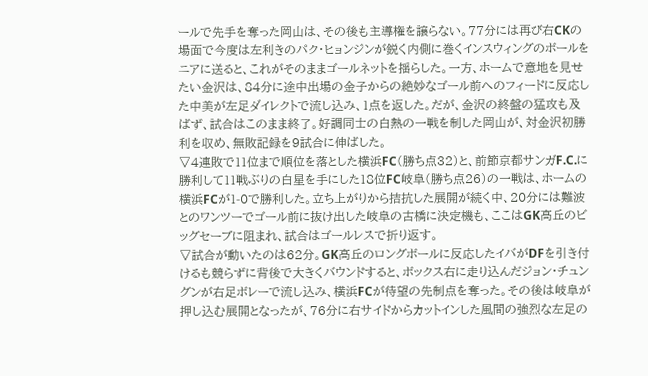ールで先手を奪った岡山は、その後も主導権を譲らない。77分には再び右CKの場面で今度は左利きのパク・ヒョンジンが鋭く内側に巻くインスウィングのボールをニアに送ると、これがそのままゴールネットを揺らした。一方、ホームで意地を見せたい金沢は、84分に途中出場の金子からの絶妙なゴール前へのフィードに反応した中美が左足ダイレクトで流し込み、1点を返した。だが、金沢の終盤の猛攻も及ばず、試合はこのまま終了。好調同士の白熱の一戦を制した岡山が、対金沢初勝利を収め、無敗記録を9試合に伸ばした。
▽4連敗で11位まで順位を落とした横浜FC(勝ち点32)と、前節京都サンガF.C.に勝利して11戦ぶりの白星を手にした18位FC岐阜(勝ち点26)の一戦は、ホームの横浜FCが1-0で勝利した。立ち上がりから拮抗した展開が続く中、20分には難波とのワンツーでゴール前に抜け出した岐阜の古橋に決定機も、ここはGK高丘のビッグセーブに阻まれ、試合はゴールレスで折り返す。
▽試合が動いたのは62分。GK高丘のロングボールに反応したイバがDFを引き付けるも競らずに背後で大きくバウンドすると、ボックス右に走り込んだジョン・チュングンが右足ボレーで流し込み、横浜FCが待望の先制点を奪った。その後は岐阜が押し込む展開となったが、76分に右サイドからカットインした風間の強烈な左足の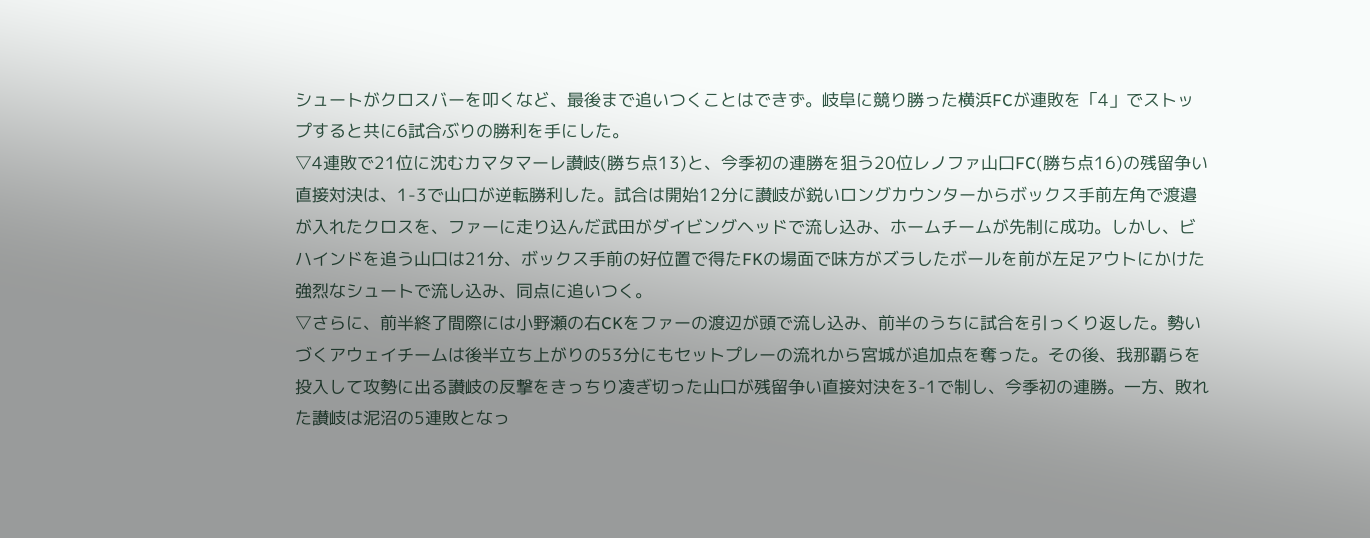シュートがクロスバーを叩くなど、最後まで追いつくことはできず。岐阜に競り勝った横浜FCが連敗を「4」でストップすると共に6試合ぶりの勝利を手にした。
▽4連敗で21位に沈むカマタマーレ讃岐(勝ち点13)と、今季初の連勝を狙う20位レノファ山口FC(勝ち点16)の残留争い直接対決は、1-3で山口が逆転勝利した。試合は開始12分に讃岐が鋭いロングカウンターからボックス手前左角で渡邉が入れたクロスを、ファーに走り込んだ武田がダイビングヘッドで流し込み、ホームチームが先制に成功。しかし、ビハインドを追う山口は21分、ボックス手前の好位置で得たFKの場面で味方がズラしたボールを前が左足アウトにかけた強烈なシュートで流し込み、同点に追いつく。
▽さらに、前半終了間際には小野瀬の右CKをファーの渡辺が頭で流し込み、前半のうちに試合を引っくり返した。勢いづくアウェイチームは後半立ち上がりの53分にもセットプレーの流れから宮城が追加点を奪った。その後、我那覇らを投入して攻勢に出る讃岐の反撃をきっちり凌ぎ切った山口が残留争い直接対決を3-1で制し、今季初の連勝。一方、敗れた讃岐は泥沼の5連敗となっ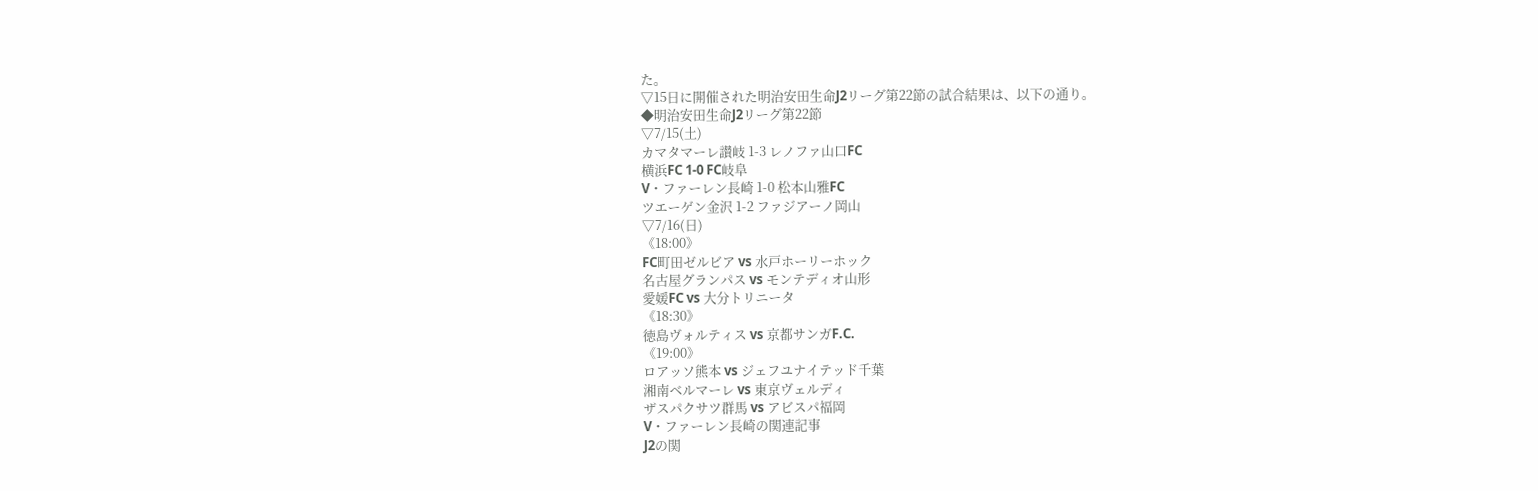た。
▽15日に開催された明治安田生命J2リーグ第22節の試合結果は、以下の通り。
◆明治安田生命J2リーグ第22節
▽7/15(土)
カマタマーレ讃岐 1-3 レノファ山口FC
横浜FC 1-0 FC岐阜
V・ファーレン長崎 1-0 松本山雅FC
ツエーゲン金沢 1-2 ファジアーノ岡山
▽7/16(日)
《18:00》
FC町田ゼルビア vs 水戸ホーリーホック
名古屋グランパス vs モンテディオ山形
愛媛FC vs 大分トリニータ
《18:30》
徳島ヴォルティス vs 京都サンガF.C.
《19:00》
ロアッソ熊本 vs ジェフユナイテッド千葉
湘南ベルマーレ vs 東京ヴェルディ
ザスパクサツ群馬 vs アビスパ福岡
V・ファーレン長崎の関連記事
J2の関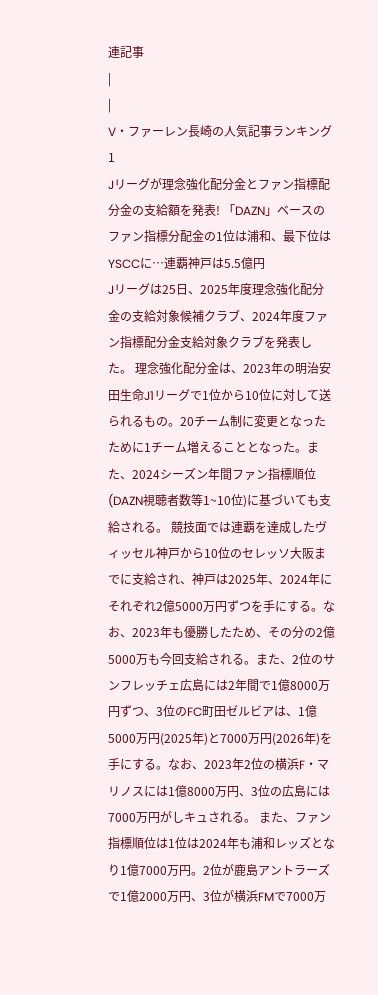連記事
|
|
V・ファーレン長崎の人気記事ランキング
1
Jリーグが理念強化配分金とファン指標配分金の支給額を発表! 「DAZN」ベースのファン指標分配金の1位は浦和、最下位はYSCCに…連覇神戸は5.5億円
Jリーグは25日、2025年度理念強化配分金の支給対象候補クラブ、2024年度ファン指標配分金支給対象クラブを発表した。 理念強化配分金は、2023年の明治安田生命J1リーグで1位から10位に対して送られるもの。20チーム制に変更となったために1チーム増えることとなった。また、2024シーズン年間ファン指標順位(DAZN視聴者数等1~10位)に基づいても支給される。 競技面では連覇を達成したヴィッセル神戸から10位のセレッソ大阪までに支給され、神戸は2025年、2024年にそれぞれ2億5000万円ずつを手にする。なお、2023年も優勝したため、その分の2億5000万も今回支給される。また、2位のサンフレッチェ広島には2年間で1億8000万円ずつ、3位のFC町田ゼルビアは、1億5000万円(2025年)と7000万円(2026年)を手にする。なお、2023年2位の横浜F・マリノスには1億8000万円、3位の広島には7000万円がしキュされる。 また、ファン指標順位は1位は2024年も浦和レッズとなり1億7000万円。2位が鹿島アントラーズで1億2000万円、3位が横浜FMで7000万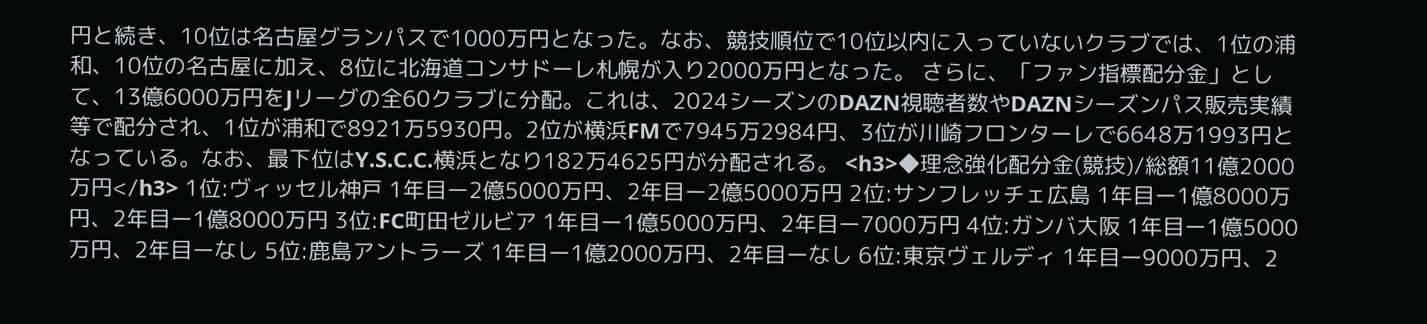円と続き、10位は名古屋グランパスで1000万円となった。なお、競技順位で10位以内に入っていないクラブでは、1位の浦和、10位の名古屋に加え、8位に北海道コンサドーレ札幌が入り2000万円となった。 さらに、「ファン指標配分金」として、13億6000万円をJリーグの全60クラブに分配。これは、2024シーズンのDAZN視聴者数やDAZNシーズンパス販売実績等で配分され、1位が浦和で8921万5930円。2位が横浜FMで7945万2984円、3位が川崎フロンターレで6648万1993円となっている。なお、最下位はY.S.C.C.横浜となり182万4625円が分配される。 <h3>◆理念強化配分金(競技)/総額11億2000万円</h3> 1位:ヴィッセル神戸 1年目ー2億5000万円、2年目ー2億5000万円 2位:サンフレッチェ広島 1年目ー1億8000万円、2年目ー1億8000万円 3位:FC町田ゼルビア 1年目ー1億5000万円、2年目ー7000万円 4位:ガンバ大阪 1年目ー1億5000万円、2年目ーなし 5位:鹿島アントラーズ 1年目ー1億2000万円、2年目ーなし 6位:東京ヴェルディ 1年目ー9000万円、2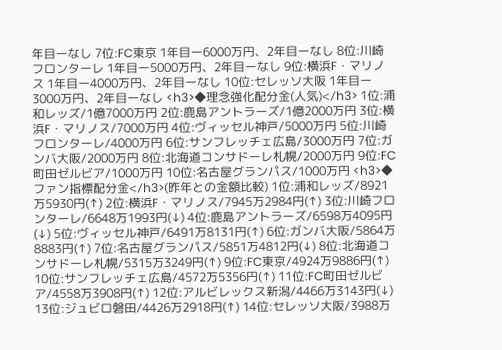年目ーなし 7位:FC東京 1年目ー6000万円、2年目ーなし 8位:川崎フロンターレ 1年目ー5000万円、2年目ーなし 9位:横浜F・マリノス 1年目ー4000万円、2年目ーなし 10位:セレッソ大阪 1年目ー3000万円、2年目ーなし <h3>◆理念強化配分金(人気)</h3> 1位:浦和レッズ/1億7000万円 2位:鹿島アントラーズ/1億2000万円 3位:横浜F・マリノス/7000万円 4位:ヴィッセル神戸/5000万円 5位:川崎フロンターレ/4000万円 6位:サンフレッチェ広島/3000万円 7位:ガンバ大阪/2000万円 8位:北海道コンサドーレ札幌/2000万円 9位:FC町田ゼルビア/1000万円 10位:名古屋グランパス/1000万円 <h3>◆ファン指標配分金</h3>(昨年との金額比較) 1位:浦和レッズ/8921万5930円(↑) 2位:横浜F・マリノス/7945万2984円(↑) 3位:川崎フロンターレ/6648万1993円(↓) 4位:鹿島アントラーズ/6598万4095円(↓) 5位:ヴィッセル神戸/6491万8131円(↑) 6位:ガンバ大阪/5864万8883円(↑) 7位:名古屋グランパス/5851万4812円(↓) 8位:北海道コンサドーレ札幌/5315万3249円(↑) 9位:FC東京/4924万9886円(↑) 10位:サンフレッチェ広島/4572万5356円(↑) 11位:FC町田ゼルビア/4558万3908円(↑) 12位:アルビレックス新潟/4466万3143円(↓) 13位:ジュビロ磐田/4426万2918円(↑) 14位:セレッソ大阪/3988万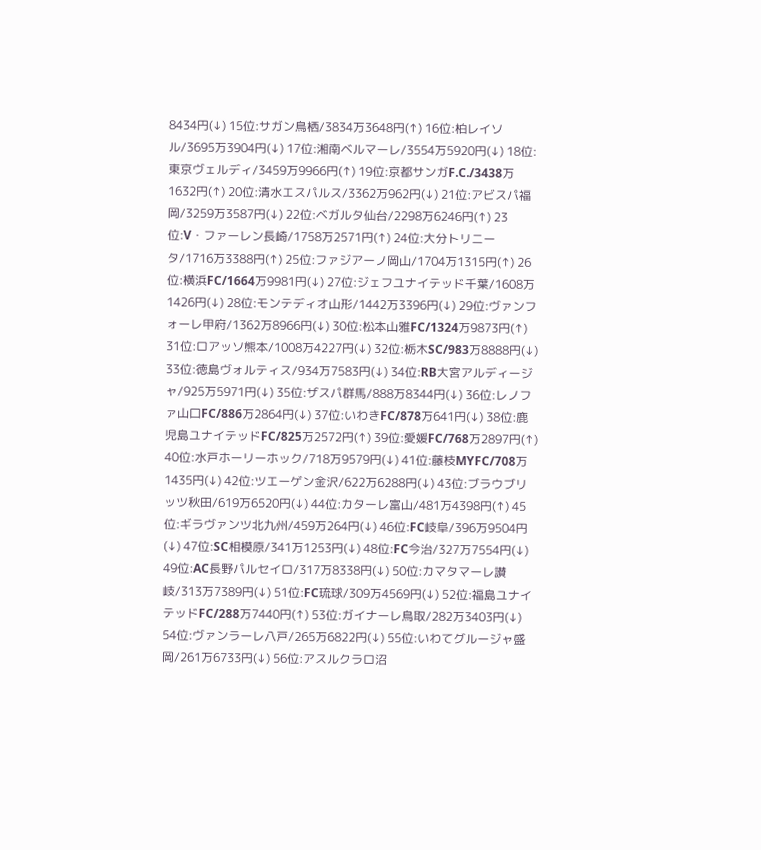8434円(↓) 15位:サガン鳥栖/3834万3648円(↑) 16位:柏レイソル/3695万3904円(↓) 17位:湘南ベルマーレ/3554万5920円(↓) 18位:東京ヴェルディ/3459万9966円(↑) 19位:京都サンガF.C./3438万1632円(↑) 20位:清水エスパルス/3362万962円(↓) 21位:アビスパ福岡/3259万3587円(↓) 22位:ベガルタ仙台/2298万6246円(↑) 23位:V・ファーレン長崎/1758万2571円(↑) 24位:大分トリニータ/1716万3388円(↑) 25位:ファジアーノ岡山/1704万1315円(↑) 26位:横浜FC/1664万9981円(↓) 27位:ジェフユナイテッド千葉/1608万1426円(↓) 28位:モンテディオ山形/1442万3396円(↓) 29位:ヴァンフォーレ甲府/1362万8966円(↓) 30位:松本山雅FC/1324万9873円(↑) 31位:ロアッソ熊本/1008万4227円(↓) 32位:栃木SC/983万8888円(↓) 33位:徳島ヴォルティス/934万7583円(↓) 34位:RB大宮アルディージャ/925万5971円(↓) 35位:ザスパ群馬/888万8344円(↓) 36位:レノファ山口FC/886万2864円(↓) 37位:いわきFC/878万641円(↓) 38位:鹿児島ユナイテッドFC/825万2572円(↑) 39位:愛媛FC/768万2897円(↑) 40位:水戸ホーリーホック/718万9579円(↓) 41位:藤枝MYFC/708万1435円(↓) 42位:ツエーゲン金沢/622万6288円(↓) 43位:ブラウブリッツ秋田/619万6520円(↓) 44位:カターレ富山/481万4398円(↑) 45位:ギラヴァンツ北九州/459万264円(↓) 46位:FC岐阜/396万9504円(↓) 47位:SC相模原/341万1253円(↓) 48位:FC今治/327万7554円(↓) 49位:AC長野パルセイロ/317万8338円(↓) 50位:カマタマーレ讃岐/313万7389円(↓) 51位:FC琉球/309万4569円(↓) 52位:福島ユナイテッドFC/288万7440円(↑) 53位:ガイナーレ鳥取/282万3403円(↓) 54位:ヴァンラーレ八戸/265万6822円(↓) 55位:いわてグルージャ盛岡/261万6733円(↓) 56位:アスルクラロ沼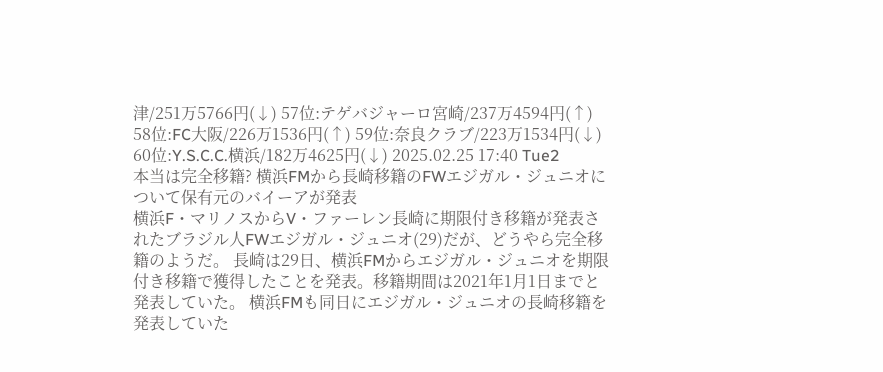津/251万5766円(↓) 57位:テゲバジャーロ宮崎/237万4594円(↑) 58位:FC大阪/226万1536円(↑) 59位:奈良クラブ/223万1534円(↓) 60位:Y.S.C.C.横浜/182万4625円(↓) 2025.02.25 17:40 Tue2
本当は完全移籍? 横浜FMから長崎移籍のFWエジガル・ジュニオについて保有元のバイーアが発表
横浜F・マリノスからV・ファーレン長崎に期限付き移籍が発表されたブラジル人FWエジガル・ジュニオ(29)だが、どうやら完全移籍のようだ。 長崎は29日、横浜FMからエジガル・ジュニオを期限付き移籍で獲得したことを発表。移籍期間は2021年1月1日までと発表していた。 横浜FMも同日にエジガル・ジュニオの長崎移籍を発表していた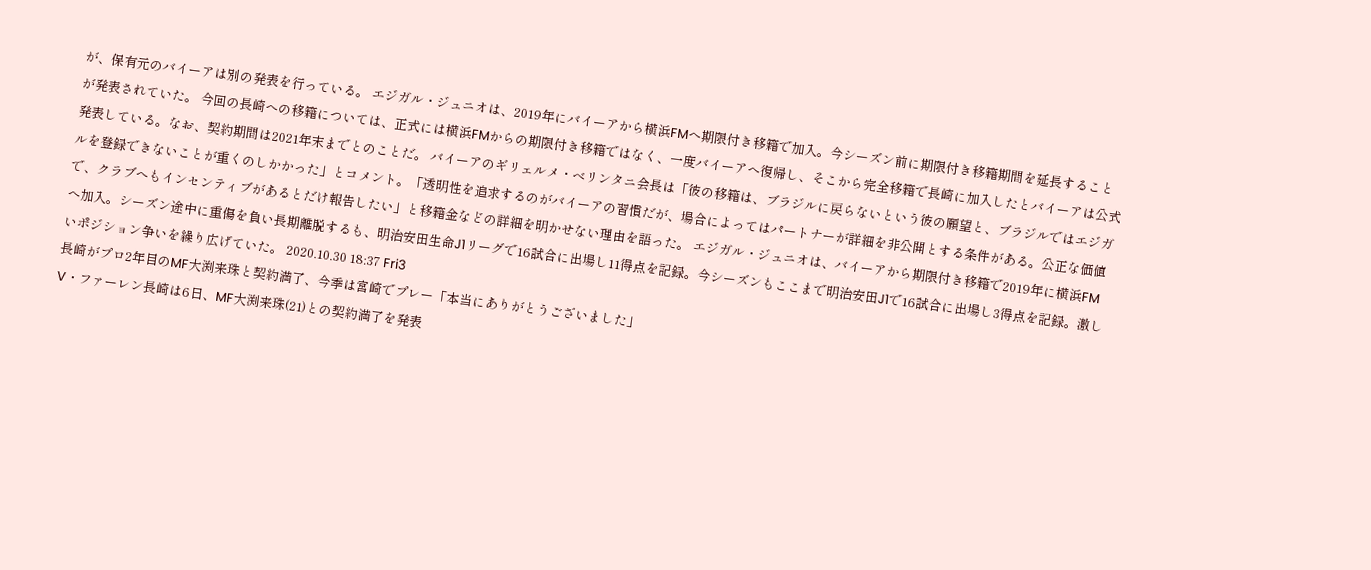が、保有元のバイーアは別の発表を行っている。 エジガル・ジュニオは、2019年にバイーアから横浜FMへ期限付き移籍で加入。今シーズン前に期限付き移籍期間を延長することが発表されていた。 今回の長崎への移籍については、正式には横浜FMからの期限付き移籍ではなく、一度バイーアへ復帰し、そこから完全移籍で長崎に加入したとバイーアは公式発表している。なお、契約期間は2021年末までとのことだ。 バイーアのギリェルメ・ベリンタニ会長は「彼の移籍は、ブラジルに戻らないという彼の願望と、ブラジルではエジガルを登録できないことが重くのしかかった」とコメント。「透明性を追求するのがバイーアの習慣だが、場合によってはパートナーが詳細を非公開とする条件がある。公正な価値で、クラブへもインセンティブがあるとだけ報告したい」と移籍金などの詳細を明かせない理由を語った。 エジガル・ジュニオは、バイーアから期限付き移籍で2019年に横浜FMへ加入。シーズン途中に重傷を負い長期離脱するも、明治安田生命J1リーグで16試合に出場し11得点を記録。今シーズンもここまで明治安田J1で16試合に出場し3得点を記録。激しいポジション争いを繰り広げていた。 2020.10.30 18:37 Fri3
長崎がプロ2年目のMF大渕来珠と契約満了、今季は宮崎でプレー「本当にありがとうございました」
V・ファーレン長崎は6日、MF大渕来珠(21)との契約満了を発表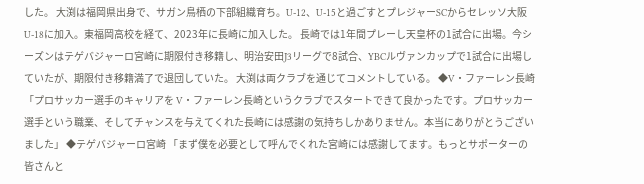した。 大渕は福岡県出身で、サガン鳥栖の下部組織育ち。U-12、U-15と過ごすとプレジャーSCからセレッソ大阪U-18に加入。東福岡高校を経て、2023年に長崎に加入した。 長崎では1年間プレーし天皇杯の1試合に出場。今シーズンはテゲバジャーロ宮崎に期限付き移籍し、明治安田J3リーグで8試合、YBCルヴァンカップで1試合に出場していたが、期限付き移籍満了で退団していた。 大渕は両クラブを通じてコメントしている。 ◆V・ファーレン長崎 「プロサッカー選手のキャリアを V・ファーレン長崎というクラブでスタートできて良かったです。プロサッカー選手という職業、そしてチャンスを与えてくれた長崎には感謝の気持ちしかありません。本当にありがとうございました」 ◆テゲバジャーロ宮崎 「まず僕を必要として呼んでくれた宮崎には感謝してます。もっとサポーターの皆さんと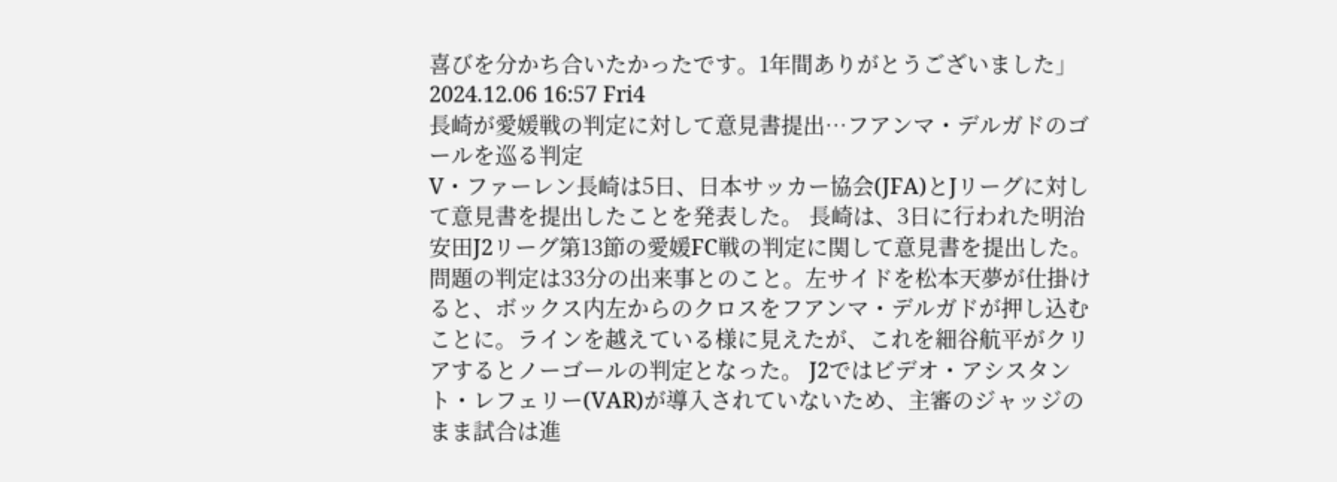喜びを分かち合いたかったです。1年間ありがとうございました」 2024.12.06 16:57 Fri4
長崎が愛媛戦の判定に対して意見書提出…フアンマ・デルガドのゴールを巡る判定
V・ファーレン長崎は5日、日本サッカー協会(JFA)とJリーグに対して意見書を提出したことを発表した。 長崎は、3日に行われた明治安田J2リーグ第13節の愛媛FC戦の判定に関して意見書を提出した。 問題の判定は33分の出来事とのこと。左サイドを松本天夢が仕掛けると、ボックス内左からのクロスをフアンマ・デルガドが押し込むことに。ラインを越えている様に見えたが、これを細谷航平がクリアするとノーゴールの判定となった。 J2ではビデオ・アシスタント・レフェリー(VAR)が導入されていないため、主審のジャッジのまま試合は進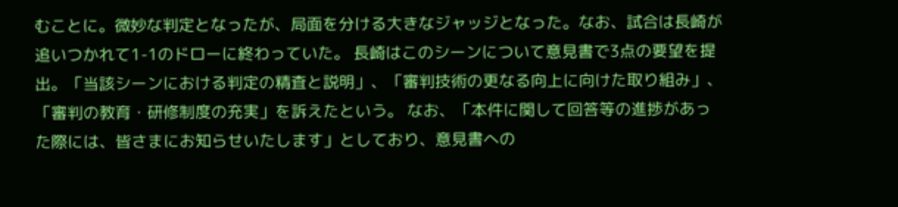むことに。微妙な判定となったが、局面を分ける大きなジャッジとなった。なお、試合は長崎が追いつかれて1-1のドローに終わっていた。 長崎はこのシーンについて意見書で3点の要望を提出。「当該シーンにおける判定の精査と説明」、「審判技術の更なる向上に向けた取り組み」、「審判の教育・研修制度の充実」を訴えたという。 なお、「本件に関して回答等の進捗があった際には、皆さまにお知らせいたします」としており、意見書への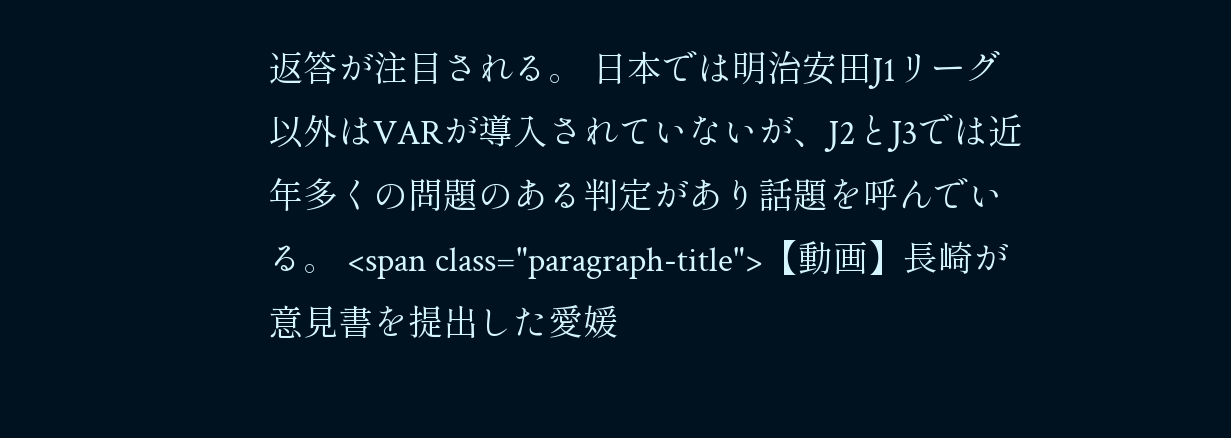返答が注目される。 日本では明治安田J1リーグ以外はVARが導入されていないが、J2とJ3では近年多くの問題のある判定があり話題を呼んでいる。 <span class="paragraph-title">【動画】長崎が意見書を提出した愛媛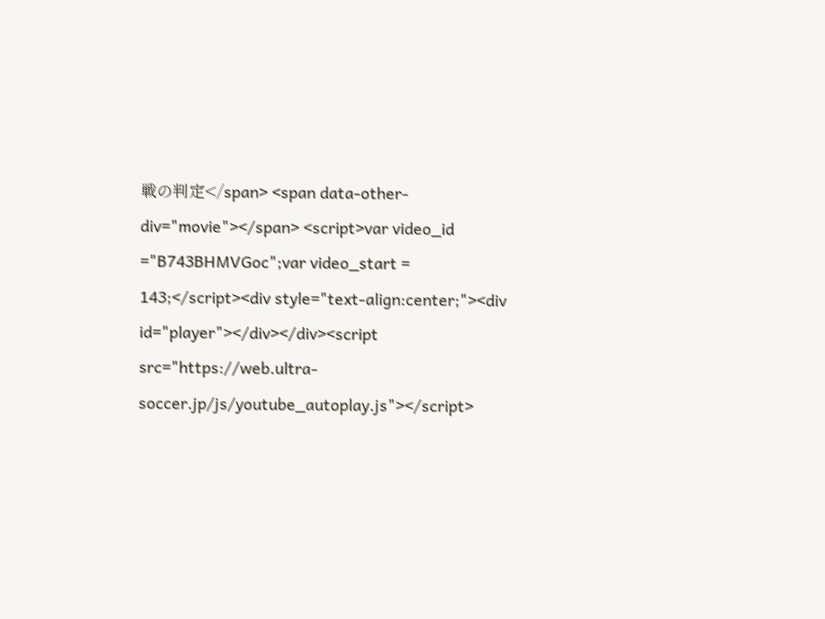戦の判定</span> <span data-other-div="movie"></span> <script>var video_id ="B743BHMVGoc";var video_start = 143;</script><div style="text-align:center;"><div id="player"></div></div><script src="https://web.ultra-soccer.jp/js/youtube_autoplay.js"></script>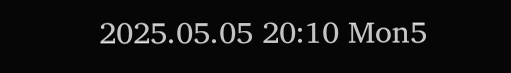2025.05.05 20:10 Mon5